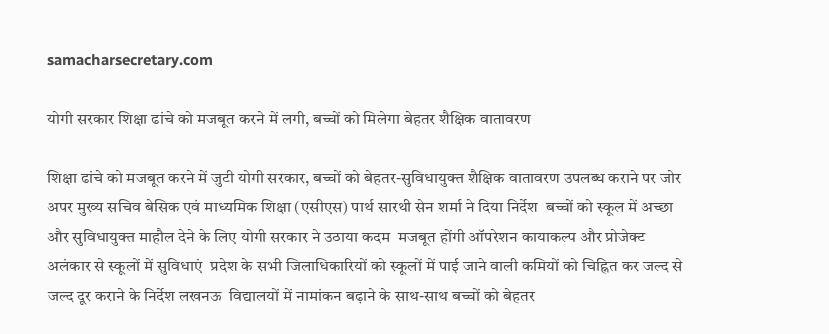samacharsecretary.com

योगी सरकार शिक्षा ढांचे को मजबूत करने में लगी, बच्चों को मिलेगा बेहतर शैक्षिक वातावरण

शिक्षा ढांचे को मजबूत करने में जुटी योगी सरकार, बच्चों को बेहतर-सुविधायुक्त शैक्षिक वातावरण उपलब्ध कराने पर जोर  अपर मुख्य सचिव बेसिक एवं माध्यमिक शिक्षा (एसीएस) पार्थ सारथी सेन शर्मा ने दिया निर्देश  बच्चों को स्कूल में अच्छा और सुविधायुक्त माहौल देने के लिए योगी सरकार ने उठाया कदम  मजबूत होंगी ऑपरेशन कायाकल्प और प्रोजेक्ट अलंकार से स्कूलों में सुविधाएं  प्रदेश के सभी जिलाधिकारियों को स्कूलों में पाई जाने वाली कमियों को चिह्नित कर जल्द से जल्द दूर कराने के निर्देश लखनऊ  विद्यालयों में नामांकन बढ़ाने के साथ-साथ बच्चों को बेहतर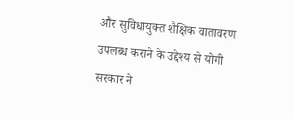और सुविधायुक्त शैक्षिक वातावरण उपलब्ध कराने के उद्देश्य से योगी सरकार ने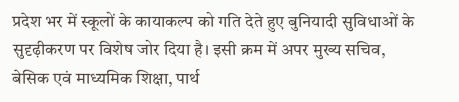प्रदेश भर में स्कूलों के कायाकल्प को गति देते हुए बुनियादी सुविधाओं के सुदृढ़ीकरण पर विशेष जोर दिया है। इसी क्रम में अपर मुख्य सचिव, बेसिक एवं माध्यमिक शिक्षा, पार्थ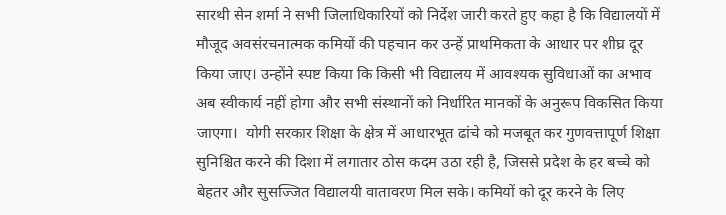सारथी सेन शर्मा ने सभी जिलाधिकारियों को निर्देश जारी करते हुए कहा है कि विद्यालयों में मौजूद अवसंरचनात्मक कमियों की पहचान कर उन्हें प्राथमिकता के आधार पर शीघ्र दूर किया जाए। उन्होंने स्पष्ट किया कि किसी भी विद्यालय में आवश्यक सुविधाओं का अभाव अब स्वीकार्य नहीं होगा और सभी संस्थानों को निर्धारित मानकों के अनुरूप विकसित किया जाएगा।  योगी सरकार शिक्षा के क्षेत्र में आधारभूत ढांचे को मजबूत कर गुणवत्तापूर्ण शिक्षा सुनिश्चित करने की दिशा में लगातार ठोस कदम उठा रही है, जिससे प्रदेश के हर बच्चे को बेहतर और सुसज्जित विद्यालयी वातावरण मिल सके। कमियों को दूर करने के लिए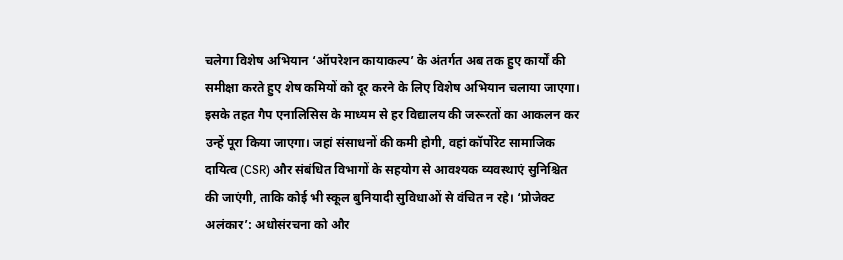चलेगा विशेष अभियान ‘ऑपरेशन कायाकल्प’ के अंतर्गत अब तक हुए कार्यों की समीक्षा करते हुए शेष कमियों को दूर करने के लिए विशेष अभियान चलाया जाएगा। इसके तहत गैप एनालिसिस के माध्यम से हर विद्यालय की जरूरतों का आकलन कर उन्हें पूरा किया जाएगा। जहां संसाधनों की कमी होगी, वहां कॉर्पोरेट सामाजिक दायित्व (CSR) और संबंधित विभागों के सहयोग से आवश्यक व्यवस्थाएं सुनिश्चित की जाएंगी, ताकि कोई भी स्कूल बुनियादी सुविधाओं से वंचित न रहे। ‘प्रोजेक्ट अलंकार’: अधोसंरचना को और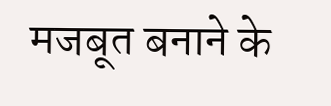मजबूत बनाने के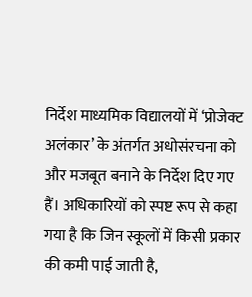निर्देश माध्यमिक विद्यालयों में ‘प्रोजेक्ट अलंकार’ के अंतर्गत अधोसंरचना को और मजबूत बनाने के निर्देश दिए गए हैं। अधिकारियों को स्पष्ट रूप से कहा गया है कि जिन स्कूलों में किसी प्रकार की कमी पाई जाती है,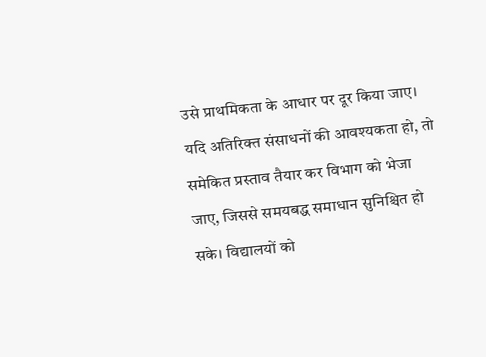उसे प्राथमिकता के आधार पर दूर किया जाए। यदि अतिरिक्त संसाधनों की आवश्यकता हो, तो समेकित प्रस्ताव तैयार कर विभाग को भेजा जाए, जिससे समयबद्ध समाधान सुनिश्चित हो सके। विद्यालयों को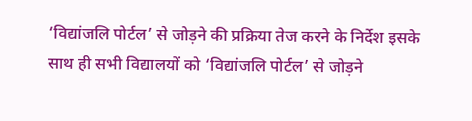‘विद्यांजलि पोर्टल’ से जोड़ने की प्रक्रिया तेज करने के निर्देश इसके साथ ही सभी विद्यालयों को ‘विद्यांजलि पोर्टल’ से जोड़ने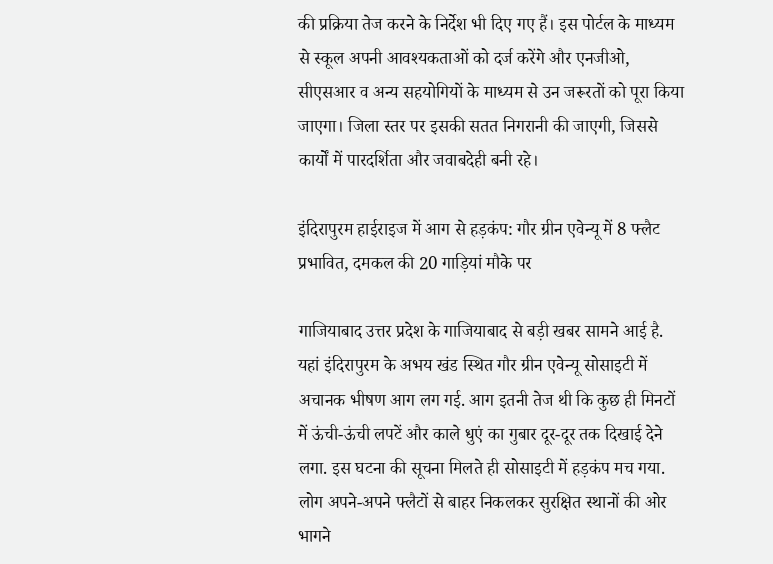की प्रक्रिया तेज करने के निर्देश भी दिए गए हैं। इस पोर्टल के माध्यम से स्कूल अपनी आवश्यकताओं को दर्ज करेंगे और एनजीओ, सीएसआर व अन्य सहयोगियों के माध्यम से उन जरूरतों को पूरा किया जाएगा। जिला स्तर पर इसकी सतत निगरानी की जाएगी, जिससे कार्यों में पारदर्शिता और जवाबदेही बनी रहे।

इंदिरापुरम हाईराइज में आग से हड़कंप: गौर ग्रीन एवेन्यू में 8 फ्लैट प्रभावित, दमकल की 20 गाड़ियां मौके पर

गाजियाबाद उत्तर प्रदेश के गाजियाबाद से बड़ी खबर सामने आई है. यहां इंदिरापुरम के अभय खंड स्थित गौर ग्रीन एवेन्यू सोसाइटी में अचानक भीषण आग लग गई. आग इतनी तेज थी कि कुछ ही मिनटों में ऊंची-ऊंची लपटें और काले धुएं का गुबार दूर-दूर तक दिखाई देने लगा. इस घटना की सूचना मिलते ही सोसाइटी में हड़कंप मच गया. लोग अपने-अपने फ्लैटों से बाहर निकलकर सुरक्षित स्थानों की ओर भागने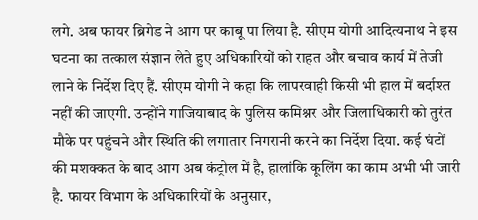लगे. अब फायर ब्रिगेड ने आग पर काबू पा लिया है. सीएम योगी आदित्यनाथ ने इस घटना का तत्काल संज्ञान लेते हुए अधिकारियों को राहत और बचाव कार्य में तेजी लाने के निर्देश दिए हैं. सीएम योगी ने कहा कि लापरवाही किसी भी हाल में बर्दाश्त नहीं की जाएगी. उन्होंने गाजियाबाद के पुलिस कमिश्नर और जिलाधिकारी को तुरंत मौके पर पहुंचने और स्थिति की लगातार निगरानी करने का निर्देश दिया. कई घंटों की मशक्कत के बाद आग अब कंट्रोल में है, हालांकि कूलिंग का काम अभी भी जारी है. फायर विभाग के अधिकारियों के अनुसार,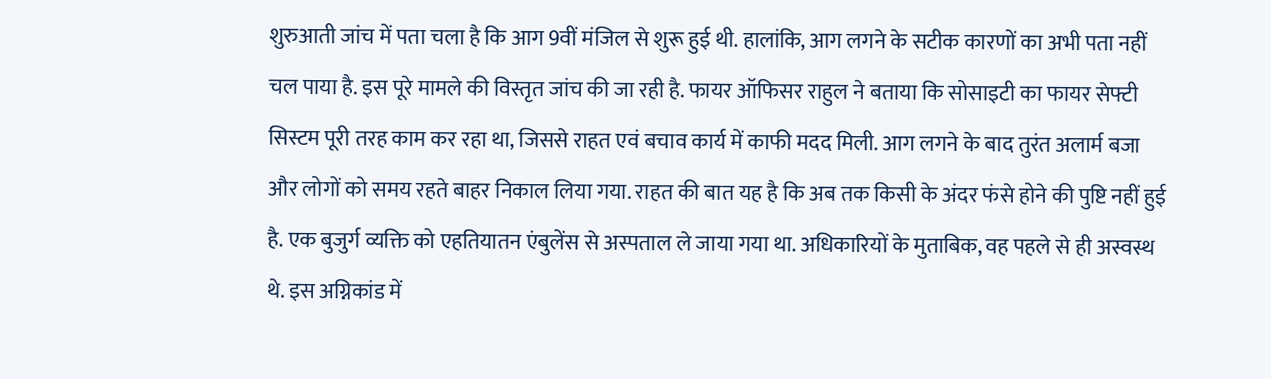शुरुआती जांच में पता चला है कि आग 9वीं मंजिल से शुरू हुई थी. हालांकि, आग लगने के सटीक कारणों का अभी पता नहीं चल पाया है. इस पूरे मामले की विस्तृत जांच की जा रही है. फायर ऑफिसर राहुल ने बताया कि सोसाइटी का फायर सेफ्टी सिस्टम पूरी तरह काम कर रहा था, जिससे राहत एवं बचाव कार्य में काफी मदद मिली. आग लगने के बाद तुरंत अलार्म बजा और लोगों को समय रहते बाहर निकाल लिया गया. राहत की बात यह है कि अब तक किसी के अंदर फंसे होने की पुष्टि नहीं हुई है. एक बुजुर्ग व्यक्ति को एहतियातन एंबुलेंस से अस्पताल ले जाया गया था. अधिकारियों के मुताबिक, वह पहले से ही अस्वस्थ थे. इस अग्निकांड में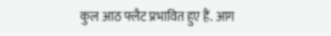कुल आठ फ्लैट प्रभावित हुए हैं. आग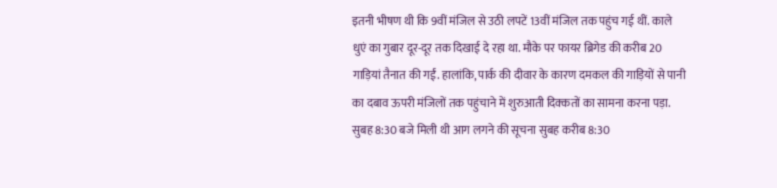इतनी भीषण थी कि 9वीं मंजिल से उठी लपटें 13वीं मंजिल तक पहुंच गई थीं. काले धुएं का गुबार दूर-दूर तक दिखाई दे रहा था. मौके पर फायर ब्रिगेड की करीब 20 गाड़ियां तैनात की गईं. हालांकि, पार्क की दीवार के कारण दमकल की गाड़ियों से पानी का दबाव ऊपरी मंजिलों तक पहुंचाने में शुरुआती दिक्कतों का सामना करना पड़ा. सुबह 8:30 बजे मिली थी आग लगने की सूचना सुबह करीब 8:30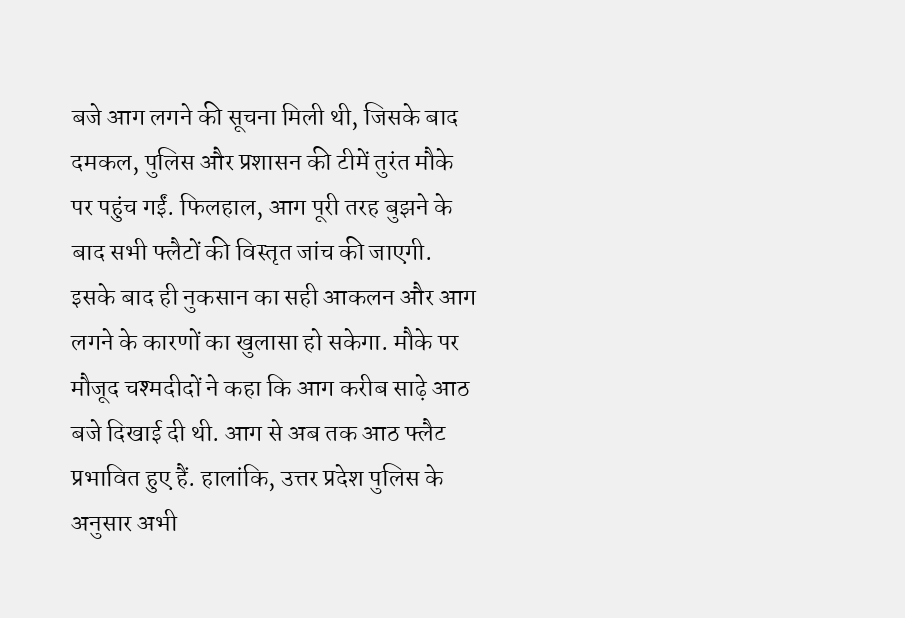बजे आग लगने की सूचना मिली थी, जिसके बाद दमकल, पुलिस और प्रशासन की टीमें तुरंत मौके पर पहुंच गईं. फिलहाल, आग पूरी तरह बुझने के बाद सभी फ्लैटों की विस्तृत जांच की जाएगी. इसके बाद ही नुकसान का सही आकलन और आग लगने के कारणों का खुलासा हो सकेगा. मौके पर मौजूद चश्मदीदों ने कहा कि आग करीब साढ़े आठ बजे दिखाई दी थी. आग से अब तक आठ फ्लैट प्रभावित हुए हैं. हालांकि, उत्तर प्रदेश पुलिस के अनुसार अभी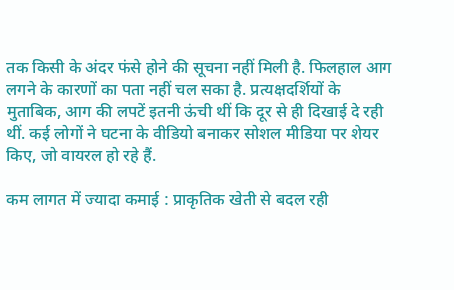तक किसी के अंदर फंसे होने की सूचना नहीं मिली है. फिलहाल आग लगने के कारणों का पता नहीं चल सका है. प्रत्यक्षदर्शियों के मुताबिक, आग की लपटें इतनी ऊंची थीं कि दूर से ही दिखाई दे रही थीं. कई लोगों ने घटना के वीडियो बनाकर सोशल मीडिया पर शेयर किए, जो वायरल हो रहे हैं.

कम लागत में ज्यादा कमाई : प्राकृतिक खेती से बदल रही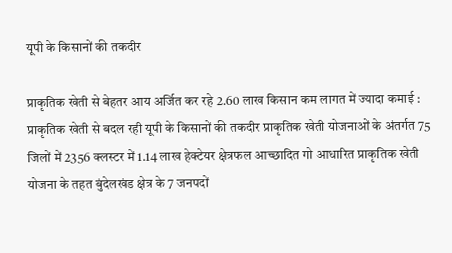यूपी के किसानों की तकदीर

प्राकृतिक खेती से बेहतर आय अर्जित कर रहे 2.60 लाख किसान कम लागत में ज्यादा कमाई : प्राकृतिक खेती से बदल रही यूपी के किसानों की तकदीर प्राकृतिक खेती योजनाओं के अंतर्गत 75 जिलों में 2356 क्लस्टर में 1.14 लाख हेक्टेयर क्षेत्रफल आच्छादित गो आधारित प्राकृतिक खेती योजना के तहत बुंदेलखंड क्षेत्र के 7 जनपदों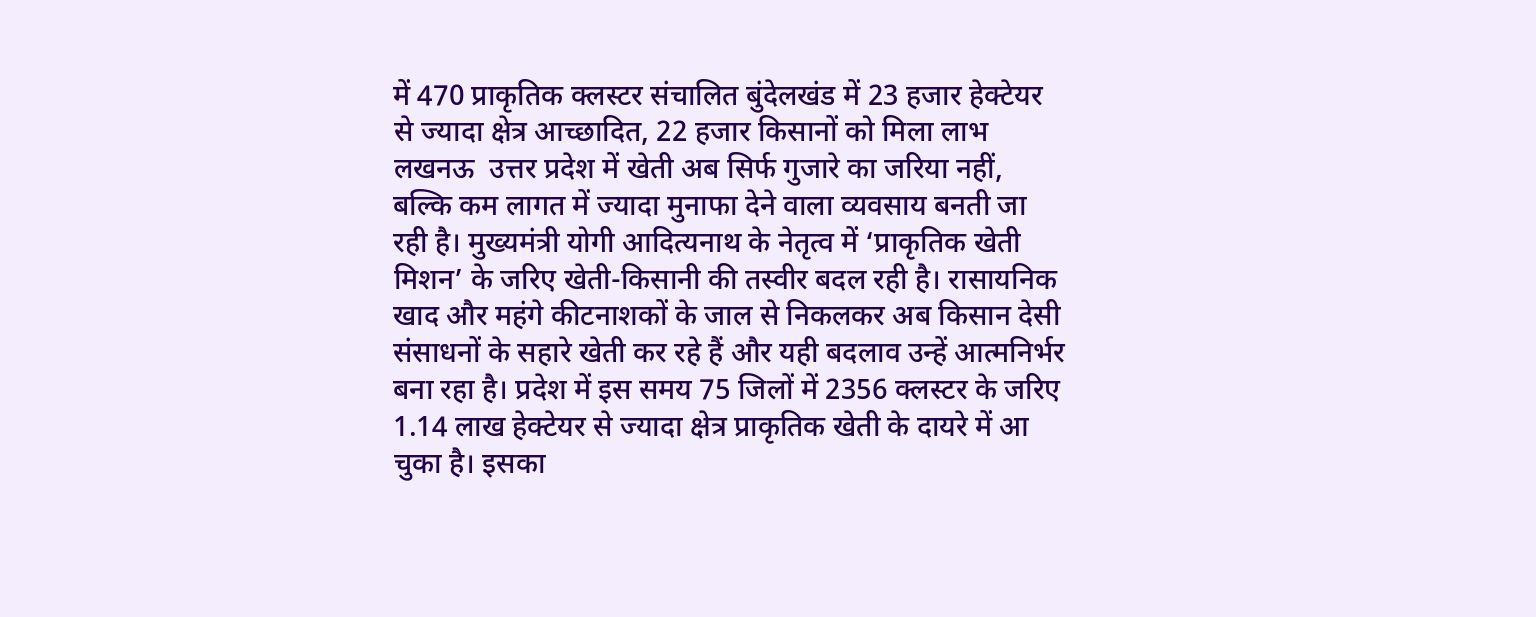में 470 प्राकृतिक क्लस्टर संचालित बुंदेलखंड में 23 हजार हेक्टेयर से ज्यादा क्षेत्र आच्छादित, 22 हजार किसानों को मिला लाभ लखनऊ  उत्तर प्रदेश में खेती अब सिर्फ गुजारे का जरिया नहीं, बल्कि कम लागत में ज्यादा मुनाफा देने वाला व्यवसाय बनती जा रही है। मुख्यमंत्री योगी आदित्यनाथ के नेतृत्व में ‘प्राकृतिक खेती मिशन’ के जरिए खेती-किसानी की तस्वीर बदल रही है। रासायनिक खाद और महंगे कीटनाशकों के जाल से निकलकर अब किसान देसी संसाधनों के सहारे खेती कर रहे हैं और यही बदलाव उन्हें आत्मनिर्भर बना रहा है। प्रदेश में इस समय 75 जिलों में 2356 क्लस्टर के जरिए 1.14 लाख हेक्टेयर से ज्यादा क्षेत्र प्राकृतिक खेती के दायरे में आ चुका है। इसका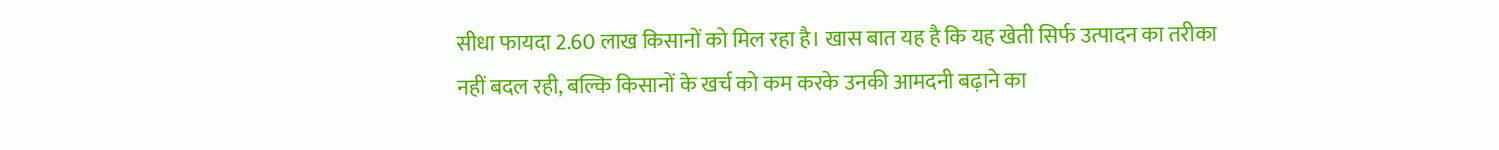सीधा फायदा 2.60 लाख किसानों को मिल रहा है। खास बात यह है कि यह खेती सिर्फ उत्पादन का तरीका नहीं बदल रही, बल्कि किसानों के खर्च को कम करके उनकी आमदनी बढ़ाने का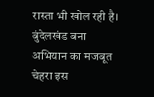रास्ता भी खोल रही है। बुंदेलखंड बना अभियान का मजबूत चेहरा इस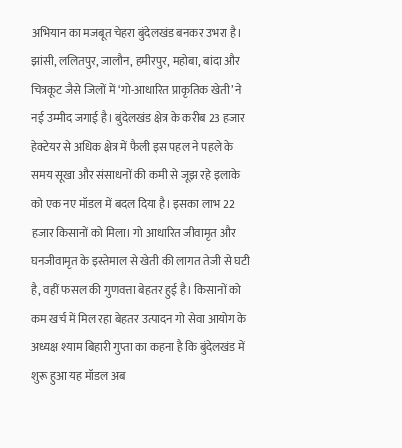अभियान का मजबूत चेहरा बुंदेलखंड बनकर उभरा है। झांसी, ललितपुर, जालौन, हमीरपुर, महोबा, बांदा और चित्रकूट जैसे जिलों में ‘गो-आधारित प्राकृतिक खेती’ ने नई उम्मीद जगाई है। बुंदेलखंड क्षेत्र के करीब 23 हजार हेक्टेयर से अधिक क्षेत्र में फैली इस पहल ने पहले के समय सूखा और संसाधनों की कमी से जूझ रहे इलाके को एक नए मॉडल में बदल दिया है। इसका लाभ 22 हजार किसानों को मिला। गो आधारित जीवामृत और घनजीवामृत के इस्तेमाल से खेती की लागत तेजी से घटी है, वहीं फसल की गुणवत्ता बेहतर हुई है। किसानों को कम खर्च में मिल रहा बेहतर उत्पादन गो सेवा आयोग के अध्यक्ष श्याम बिहारी गुप्ता का कहना है कि बुंदेलखंड में शुरू हुआ यह मॉडल अब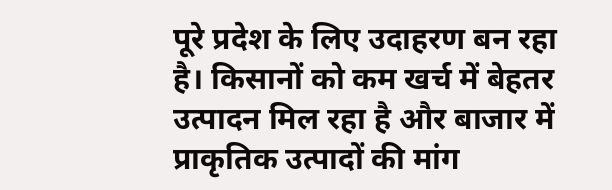पूरे प्रदेश के लिए उदाहरण बन रहा है। किसानों को कम खर्च में बेहतर उत्पादन मिल रहा है और बाजार में प्राकृतिक उत्पादों की मांग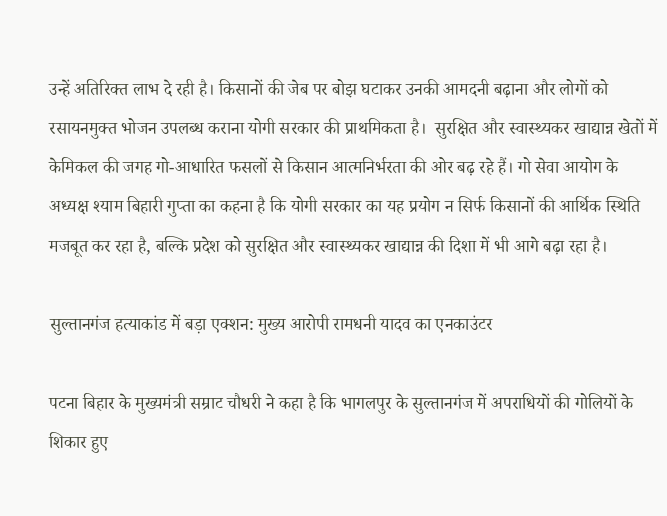उन्हें अतिरिक्त लाभ दे रही है। किसानों की जेब पर बोझ घटाकर उनकी आमदनी बढ़ाना और लोगों को रसायनमुक्त भोजन उपलब्ध कराना योगी सरकार की प्राथमिकता है।  सुरक्षित और स्वास्थ्यकर खाद्यान्न खेतों में केमिकल की जगह गो-आधारित फसलों से किसान आत्मनिर्भरता की ओर बढ़ रहे हैं। गो सेवा आयोग के अध्यक्ष श्याम बिहारी गुप्ता का कहना है कि योगी सरकार का यह प्रयोग न सिर्फ किसानों की आर्थिक स्थिति मजबूत कर रहा है, बल्कि प्रदेश को सुरक्षित और स्वास्थ्यकर खाद्यान्न की दिशा में भी आगे बढ़ा रहा है।

सुल्तानगंज हत्याकांड में बड़ा एक्शन: मुख्य आरोपी रामधनी यादव का एनकाउंटर

पटना बिहार के मुख्यमंत्री सम्राट चौधरी ने कहा है कि भागलपुर के सुल्तानगंज में अपराधियों की गोलियों के शिकार हुए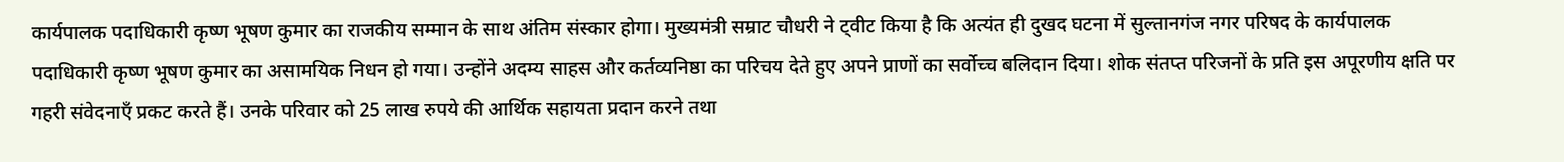कार्यपालक पदाधिकारी कृष्ण भूषण कुमार का राजकीय सम्मान के साथ अंतिम संस्कार होगा। मुख्यमंत्री सम्राट चौधरी ने ट्वीट किया है कि अत्यंत ही दुखद घटना में सुल्तानगंज नगर परिषद के कार्यपालक पदाधिकारी कृष्ण भूषण कुमार का असामयिक निधन हो गया। उन्होंने अदम्य साहस और कर्तव्यनिष्ठा का परिचय देते हुए अपने प्राणों का सर्वोच्च बलिदान दिया। शोक संतप्त परिजनों के प्रति इस अपूरणीय क्षति पर गहरी संवेदनाएँ प्रकट करते हैं। उनके परिवार को 25 लाख रुपये की आर्थिक सहायता प्रदान करने तथा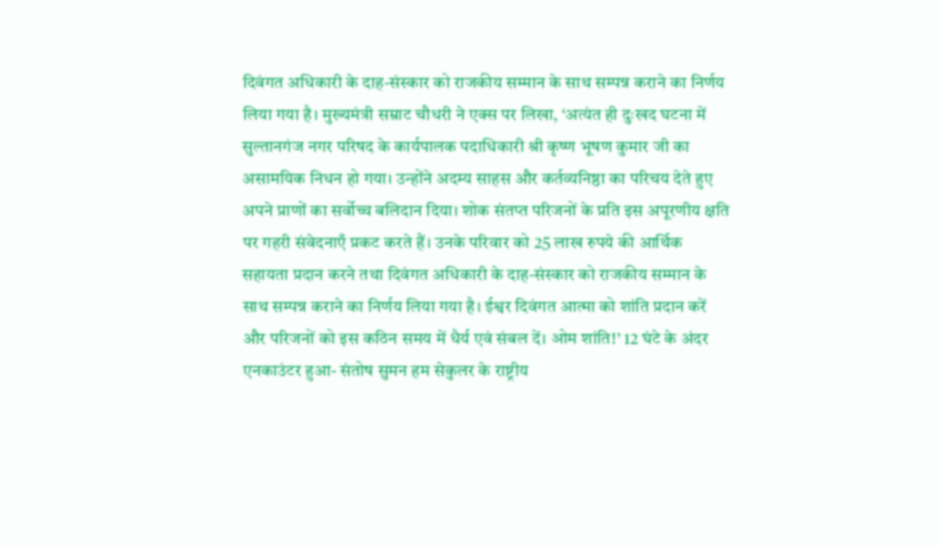दिवंगत अधिकारी के दाह-संस्कार को राजकीय सम्मान के साथ सम्पन्न कराने का निर्णय लिया गया है। मुख्यमंत्री सम्राट चौधरी ने एक्स पर लिखा, ‘अत्यंत ही दुःखद घटना में सुल्तानगंज नगर परिषद के कार्यपालक पदाधिकारी श्री कृष्ण भूषण कुमार जी का असामयिक निधन हो गया। उन्होंने अदम्य साहस और कर्तव्यनिष्ठा का परिचय देते हुए अपने प्राणों का सर्वोच्च बलिदान दिया। शोक संतप्त परिजनों के प्रति इस अपूरणीय क्षति पर गहरी संवेदनाएँ प्रकट करते हैं। उनके परिवार को 25 लाख रुपये की आर्थिक सहायता प्रदान करने तथा दिवंगत अधिकारी के दाह-संस्कार को राजकीय सम्मान के साथ सम्पन्न कराने का निर्णय लिया गया है। ईश्वर दिवंगत आत्मा को शांति प्रदान करें और परिजनों को इस कठिन समय में धैर्य एवं संबल दें। ओम शांति!’ 12 घंटे के अंदर एनकाउंटर हुआ- संतोष सुमन हम सेकुलर के राष्ट्रीय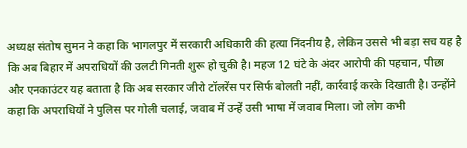अध्यक्ष संतोष सुमन ने कहा कि भागलपुर में सरकारी अधिकारी की हत्या निंदनीय है, लेकिन उससे भी बड़ा सच यह है कि अब बिहार में अपराधियों की उलटी गिनती शुरू हो चुकी है। महज 12 घंटे के अंदर आरोपी की पहचान, पीछा और एनकाउंटर यह बताता है कि अब सरकार जीरो टॉलरेंस पर सिर्फ बोलती नहीं, कार्रवाई करके दिखाती है। उन्होंने कहा कि अपराधियों ने पुलिस पर गोली चलाई, जवाब में उन्हें उसी भाषा में जवाब मिला। जो लोग कभी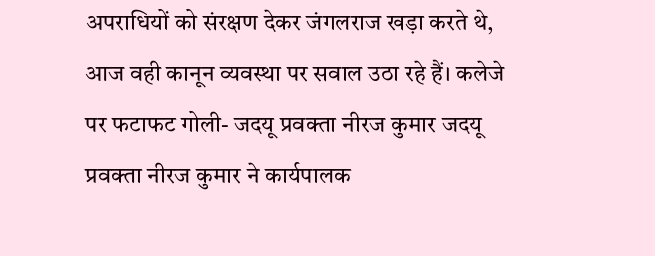अपराधियों को संरक्षण देकर जंगलराज खड़ा करते थे, आज वही कानून व्यवस्था पर सवाल उठा रहे हैं। कलेजे पर फटाफट गोली- जदयू प्रवक्ता नीरज कुमार जदयू प्रवक्ता नीरज कुमार ने कार्यपालक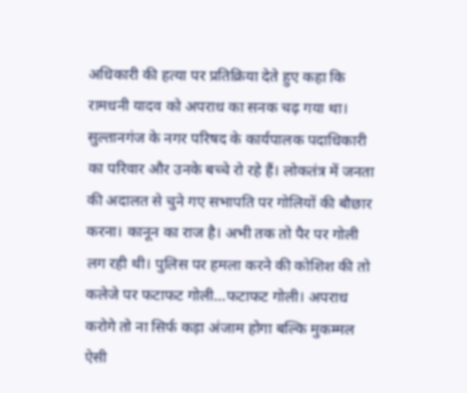अधिकारी की हत्या पर प्रतिक्रिया देते हुए कहा कि रामधनी यादव को अपराध का सनक चढ़ गया था। सुल्तानगंज के नगर परिषद के कार्यपालक पदाधिकारी का परिवार और उनके बच्चे रो रहे हैं। लोकतंत्र में जनता की अदालत से चुने गए सभापति पर गोलियों की बौछार करना। कानून का राज है। अभी तक तो पैर पर गोली लग रही थी। पुलिस पर हमला करने की कोशिश की तो कलेजे पर फटाफट गोली…फटाफट गोली। अपराध करोगे तो ना सिर्फ कड़ा अंजाम होगा बल्कि मुकम्मल ऐसी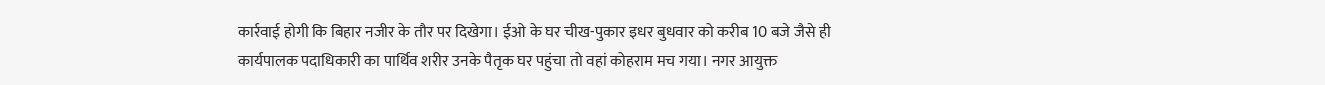कार्रवाई होगी कि बिहार नजीर के तौर पर दिखेगा। ईओ के घर चीख-पुकार इधर बुधवार को करीब 10 बजे जैसे ही कार्यपालक पदाधिकारी का पार्थिव शरीर उनके पैतृक घर पहुंचा तो वहां कोहराम मच गया। नगर आयुक्त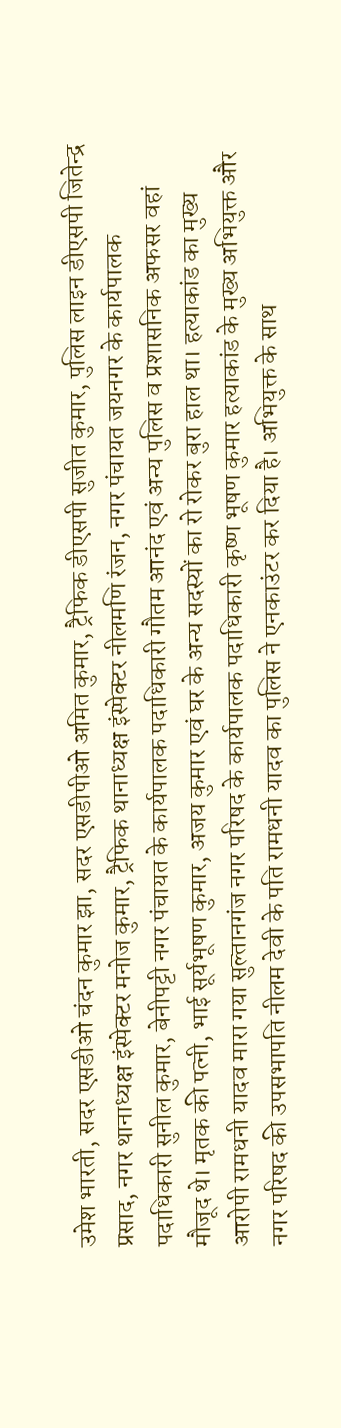उमेश भारती, सदर एसडीओ चंदन कुमार झा, सदर एसडीपीओ अमित कुमार, ट्रैफिक डीएसपी सुजीत कुमार, पुलिस लाइन डीएसपी जितेन्द्र प्रसाद, नगर थानाध्यक्ष इंस्पेक्टर मनोज कुमार, ट्रैफिक थानाध्यक्ष इंस्पेक्टर नीलमणि रंजन, नगर पंचायत जयनगर के कार्यपालक पदाधिकारी सुनील कुमार, बेनीपट्टी नगर पंचायत के कार्यपालक पदाधिकारी गौतम आनंद एवं अन्य पुलिस व प्रशासनिक अफसर वहां मौजूद थे। मृतक की पत्नी, भाई सूर्यभूषण कुमार, अजय कुमार एवं घर के अन्य सदस्यों का रो रोकर बुरा हाल था। हत्याकांड का मुख्य आरोपी रामधनी यादव मारा गया सुल्तानगंज नगर परिषद के कार्यपालक पदाधिकारी कृष्ण भूषण कुमार हत्याकांड के मुख्य अभियुक्त और नगर परिषद की उपसभापति नीलम देवी के पति रामधनी यादव का पुलिस ने एनकाउंटर कर दिया है। अभियुक्त के साथ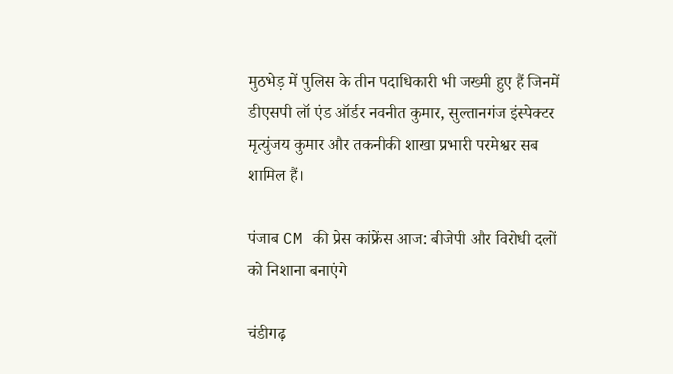मुठभेड़ में पुलिस के तीन पदाधिकारी भी जख्मी हुए हैं जिनमें डीएसपी लॉ एंड ऑर्डर नवनीत कुमार, सुल्तानगंज इंस्पेक्टर मृत्युंजय कुमार और तकनीकी शाखा प्रभारी परमेश्वर सब शामिल हैं।

पंजाब CM की प्रेस कांफ्रेंस आज: बीजेपी और विरोधी दलों को निशाना बनाएंगे

चंडीगढ़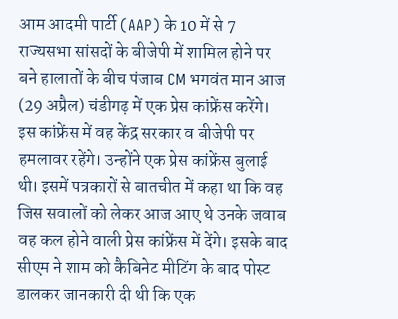आम आदमी पार्टी (AAP) के 10 में से 7 राज्यसभा सांसदों के बीजेपी में शामिल होने पर बने हालातों के बीच पंजाब CM भगवंत मान आज (29 अप्रैल) चंडीगढ़ में एक प्रेस कांफ्रेंस करेंगे। इस कांफ्रेंस में वह केंद्र सरकार व बीजेपी पर हमलावर रहेंगे। उन्होंने एक प्रेस कांफ्रेंस बुलाई थी। इसमें पत्रकारों से बातचीत में कहा था कि वह जिस सवालों को लेकर आज आए थे उनके जवाब वह कल होने वाली प्रेस कांफ्रेंस में देंगे। इसके बाद सीएम ने शाम को कैबिनेट मीटिंग के बाद पोस्ट डालकर जानकारी दी थी कि एक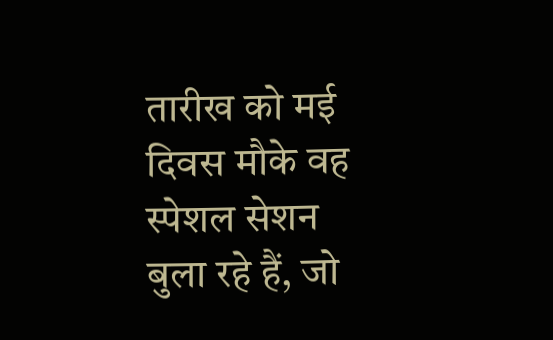तारीख को मई दिवस मौके वह स्पेशल सेशन बुला रहे हैं, जो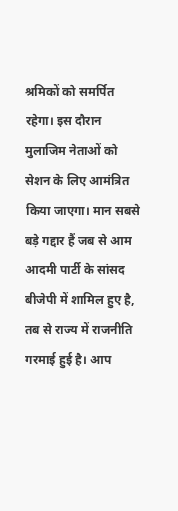श्रमिकों को समर्पित रहेगा। इस दौरान मुलाजिम नेताओं को सेशन के लिए आमंत्रित किया जाएगा। मान सबसे बड़े गद्दार हैं जब से आम आदमी पार्टी के सांसद बीजेपी में शामिल हुए है, तब से राज्य में राजनीति गरमाई हुई है। आप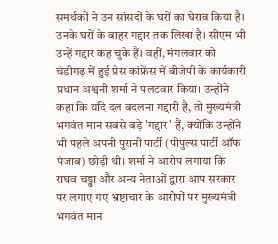समर्थकों ने उन सांसदों के घरों का घेराव किया है। उनके घरों के बाहर गद्दार तक लिखा है। सीएम भी उन्हें गद्दार कह चुके हैं। वहीं, मंगलवार को चंडीगढ़ में हुई प्रेस कांफ्रेंस में बीजेपी के कार्यकारी प्रधान अश्वनी शर्मा ने पलटवार किया। उन्होंने कहा कि यदि दल बदलना गद्दारी है, तो मुख्यमंत्री भगवंत मान सबसे बड़े 'गद्दार' हैं, क्योंकि उन्होंने भी पहले अपनी पुरानी पार्टी (पीपुल्स पार्टी ऑफ पंजाब) छोड़ी थी। शर्मा ने आरोप लगाया कि राघव चड्ढा और अन्य नेताओं द्वारा आप सरकार पर लगाए गए भ्रष्टाचार के आरोपों पर मुख्यमंत्री भगवंत मान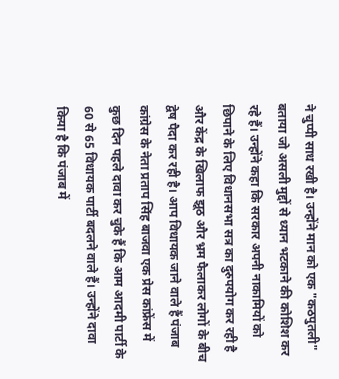ने चुप्पी साध रखी है। उन्होंने मान को एक "कठपुतली" बताया जो असली मुद्दों से ध्यान भटकाने की कोशिश कर रहे हैं। उन्होंने कहा कि सरकार अपनी नाकामियों को छिपाने के लिए विधानसभा सत्र का दुरुपयोग कर रही है और केंद्र के खिलाफ झूठ और भ्रम फैलाकर लोगों के बीच द्वेष पैदा कर रही है। आप विधायक जाने वाले हैं पंजाब कांग्रेस के नेता प्रताप सिंह बाजवा एक प्रेस कांफ्रेंस में कुछ दिन पहले दावा कर चुके हैं कि आम आदमी पार्टी के 60 से 65 विधायक पार्टी बदलने वाले हैं। उन्होंने दावा किया है कि पंजाब में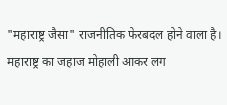"महाराष्ट्र जैसा" राजनीतिक फेरबदल होने वाला है। महाराष्ट्र का जहाज मोहाली आकर लग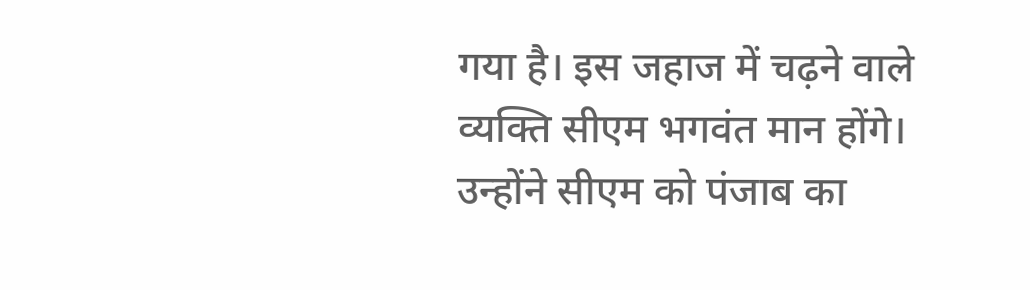गया है। इस जहाज में चढ़ने वाले व्यक्ति सीएम भगवंत मान होंगे। उन्होंने सीएम को पंजाब का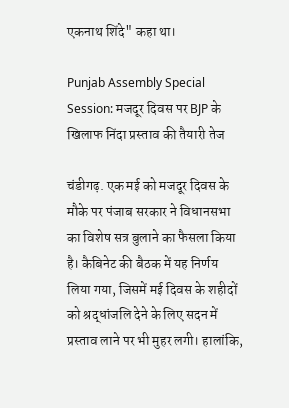एकनाथ शिंदे" कहा था।

Punjab Assembly Special Session: मजदूर दिवस पर BJP के खिलाफ निंदा प्रस्ताव की तैयारी तेज

चंडीगढ़. एक मई को मजदूर दिवस के मौके पर पंजाब सरकार ने विधानसभा का विशेष सत्र बुलाने का फैसला किया है। कैबिनेट की बैठक में यह निर्णय लिया गया, जिसमें मई दिवस के शहीदों को श्रद्धांजलि देने के लिए सदन में प्रस्ताव लाने पर भी मुहर लगी। हालांकि,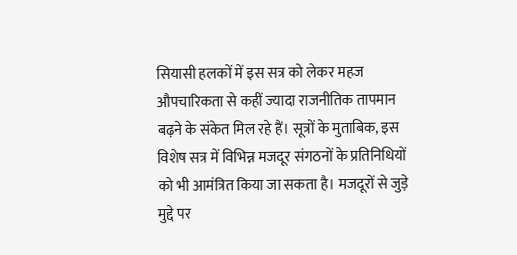सियासी हलकों में इस सत्र को लेकर महज औपचारिकता से कहीं ज्यादा राजनीतिक तापमान बढ़ने के संकेत मिल रहे हैं। सूत्रों के मुताबिक, इस विशेष सत्र में विभिन्न मजदूर संगठनों के प्रतिनिधियों को भी आमंत्रित किया जा सकता है। मजदूरों से जुड़े मुद्दे पर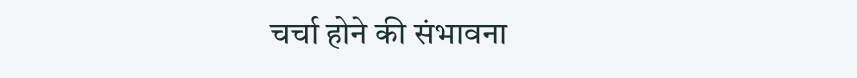चर्चा होने की संभावना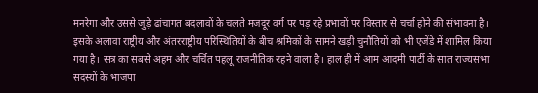मनरेगा और उससे जुड़े ढांचागत बदलावों के चलते मजदूर वर्ग पर पड़ रहे प्रभावों पर विस्तार से चर्चा होने की संभावना है। इसके अलावा राष्ट्रीय और अंतरराष्ट्रीय परिस्थितियों के बीच श्रमिकों के सामने खड़ी चुनौतियों को भी एजेंडे में शामिल किया गया है। सत्र का सबसे अहम और चर्चित पहलू राजनीतिक रहने वाला है। हाल ही में आम आदमी पार्टी के सात राज्यसभा सदस्यों के भाजपा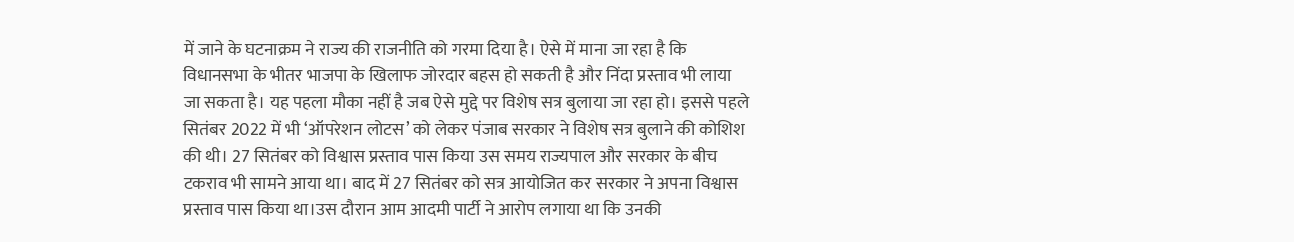में जाने के घटनाक्रम ने राज्य की राजनीति को गरमा दिया है। ऐसे में माना जा रहा है कि विधानसभा के भीतर भाजपा के खिलाफ जोरदार बहस हो सकती है और निंदा प्रस्ताव भी लाया जा सकता है। यह पहला मौका नहीं है जब ऐसे मुद्दे पर विशेष सत्र बुलाया जा रहा हो। इससे पहले सितंबर 2022 में भी ‘ऑपरेशन लोटस’ को लेकर पंजाब सरकार ने विशेष सत्र बुलाने की कोशिश की थी। 27 सितंबर को विश्वास प्रस्ताव पास किया उस समय राज्यपाल और सरकार के बीच टकराव भी सामने आया था। बाद में 27 सितंबर को सत्र आयोजित कर सरकार ने अपना विश्वास प्रस्ताव पास किया था।उस दौरान आम आदमी पार्टी ने आरोप लगाया था कि उनकी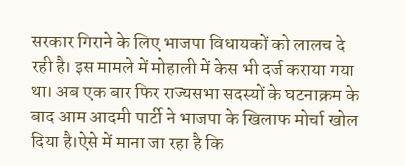सरकार गिराने के लिए भाजपा विधायकों को लालच दे रही है। इस मामले में मोहाली में केस भी दर्ज कराया गया था। अब एक बार फिर राज्यसभा सदस्यों के घटनाक्रम के बाद आम आदमी पार्टी ने भाजपा के खिलाफ मोर्चा खोल दिया है।ऐसे में माना जा रहा है कि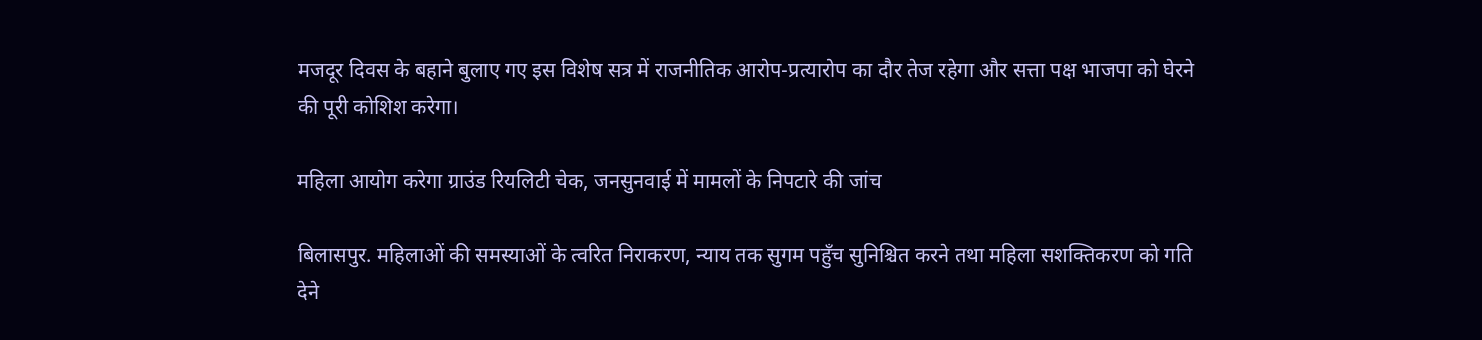मजदूर दिवस के बहाने बुलाए गए इस विशेष सत्र में राजनीतिक आरोप-प्रत्यारोप का दौर तेज रहेगा और सत्ता पक्ष भाजपा को घेरने की पूरी कोशिश करेगा।

महिला आयोग करेगा ग्राउंड रियलिटी चेक, जनसुनवाई में मामलों के निपटारे की जांच

बिलासपुर. महिलाओं की समस्याओं के त्वरित निराकरण, न्याय तक सुगम पहुँच सुनिश्चित करने तथा महिला सशक्तिकरण को गति देने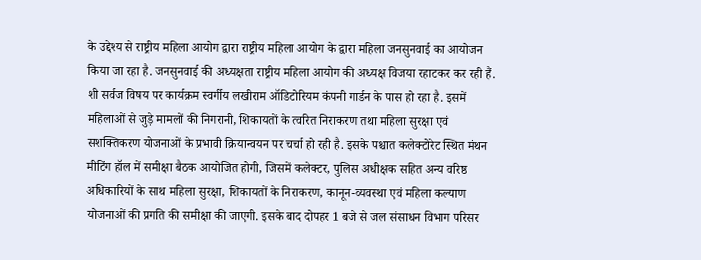के उद्देश्य से राष्ट्रीय महिला आयोग द्वारा राष्ट्रीय महिला आयोग के द्वारा महिला जनसुनवाई का आयोजन किया जा रहा है. जनसुनवाई की अध्यक्षता राष्ट्रीय महिला आयोग की अध्यक्ष विजया रहाटकर कर रही हैं. शी सर्वज विषय पर कार्यक्रम स्वर्गीय लखीराम ऑडिटोरियम कंपनी गार्डन के पास हो रहा है. इसमें महिलाओं से जुड़े मामलों की निगरानी, शिकायतों के त्वरित निराकरण तथा महिला सुरक्षा एवं सशक्तिकरण योजनाओं के प्रभावी क्रियान्वयन पर चर्चा हो रही है. इसके पश्चात कलेक्टोरेट स्थित मंथन मीटिंग हॉल में समीक्षा बैठक आयोजित होगी, जिसमें कलेक्टर, पुलिस अधीक्षक सहित अन्य वरिष्ठ अधिकारियों के साथ महिला सुरक्षा, शिकायतों के निराकरण, कानून-व्यवस्था एवं महिला कल्याण योजनाओं की प्रगति की समीक्षा की जाएगी. इसके बाद दोपहर 1 बजे से जल संसाधन विभाग परिसर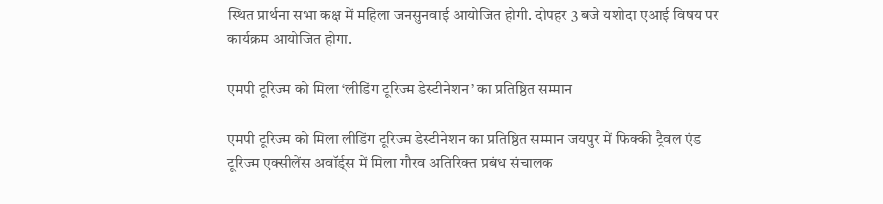स्थित प्रार्थना सभा कक्ष में महिला जनसुनवाई आयोजित होगी. दोपहर 3 बजे यशोदा एआई विषय पर कार्यक्रम आयोजित होगा.

एमपी टूरिज्म को मिला ‘लीडिंग टूरिज्म डेस्टीनेशन’ का प्रतिष्ठित सम्मान

एमपी टूरिज्म को मिला लीडिंग टूरिज्म डेस्टीनेशन का प्रतिष्ठित सम्मान जयपुर में फिक्की ट्रैवल एंड टूरिज्म एक्सीलेंस अवॉर्ड्स में मिला गौरव अतिरिक्त प्रबंध संचालक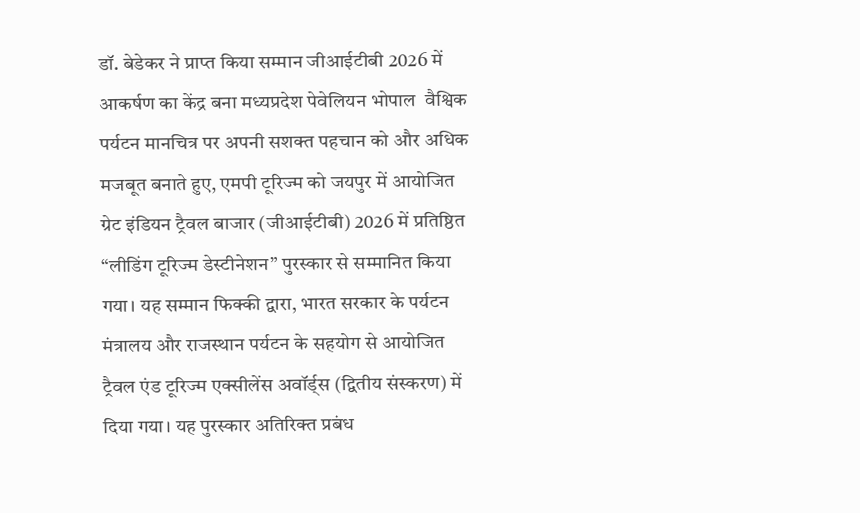डॉ. बेडेकर ने प्राप्त किया सम्मान जीआईटीबी 2026 में आकर्षण का केंद्र बना मध्यप्रदेश पेवेलियन भोपाल  वैश्विक पर्यटन मानचित्र पर अपनी सशक्त पहचान को और अधिक मजबूत बनाते हुए, एमपी टूरिज्म को जयपुर में आयोजित ग्रेट इंडियन ट्रैवल बाजार (जीआईटीबी) 2026 में प्रतिष्ठित “लीडिंग टूरिज्म डेस्टीनेशन” पुरस्कार से सम्मानित किया गया। यह सम्मान फिक्की द्वारा, भारत सरकार के पर्यटन मंत्रालय और राजस्थान पर्यटन के सहयोग से आयोजित ट्रैवल एंड टूरिज्म एक्सीलेंस अवॉर्ड्स (द्वितीय संस्करण) में दिया गया। यह पुरस्कार अतिरिक्त प्रबंध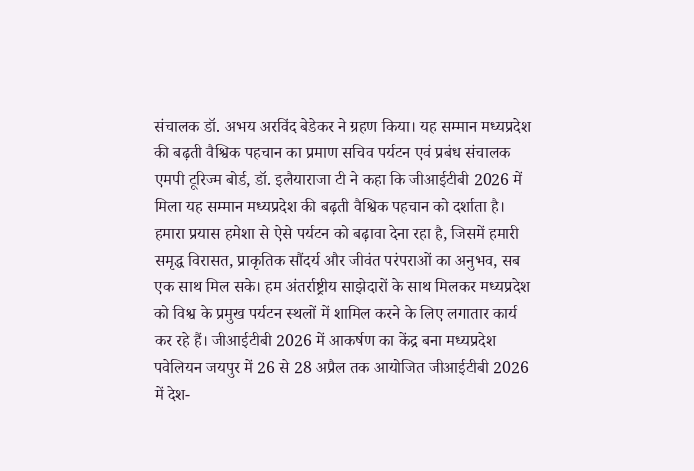संचालक डॉ. अभय अरविंद बेडेकर ने ग्रहण किया। यह सम्मान मध्यप्रदेश की बढ़ती वैश्विक पहचान का प्रमाण सचिव पर्यटन एवं प्रबंध संचालक एमपी टूरिज्म बोर्ड, डॉ. इलैयाराजा टी ने कहा कि जीआईटीबी 2026 में मिला यह सम्मान मध्यप्रदेश की बढ़ती वैश्विक पहचान को दर्शाता है। हमारा प्रयास हमेशा से ऐसे पर्यटन को बढ़ावा देना रहा है, जिसमें हमारी समृद्ध विरासत, प्राकृतिक सौंदर्य और जीवंत परंपराओं का अनुभव, सब एक साथ मिल सके। हम अंतर्राष्ट्रीय साझेदारों के साथ मिलकर मध्यप्रदेश को विश्व के प्रमुख पर्यटन स्थलों में शामिल करने के लिए लगातार कार्य कर रहे हैं। जीआईटीबी 2026 में आकर्षण का केंद्र बना मध्यप्रदेश पवेलियन जयपुर में 26 से 28 अप्रैल तक आयोजित जीआईटीबी 2026 में देश-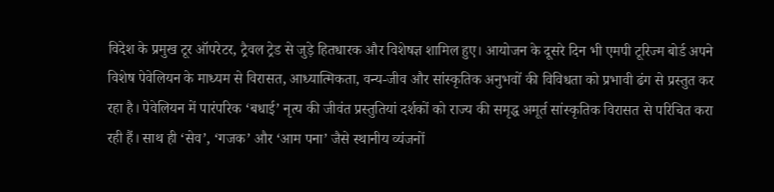विदेश के प्रमुख टूर ऑपरेटर, ट्रैवल ट्रेड से जुड़े हितधारक और विशेषज्ञ शामिल हुए। आयोजन के दूसरे दिन भी एमपी टूरिज्म बोर्ड अपने विशेष पेवेलियन के माध्यम से विरासत, आध्यात्मिकता, वन्य-जीव और सांस्कृतिक अनुभवों की विविधता को प्रभावी ढंग से प्रस्तुत कर रहा है। पेवेलियन में पारंपरिक ‘बधाई’ नृत्य की जीवंत प्रस्तुतियां दर्शकों को राज्य की समृद्ध अमूर्त सांस्कृतिक विरासत से परिचित करा रही हैं। साथ ही ‘सेव’, ‘गजक’ और ‘आम पना’ जैसे स्थानीय व्यंजनों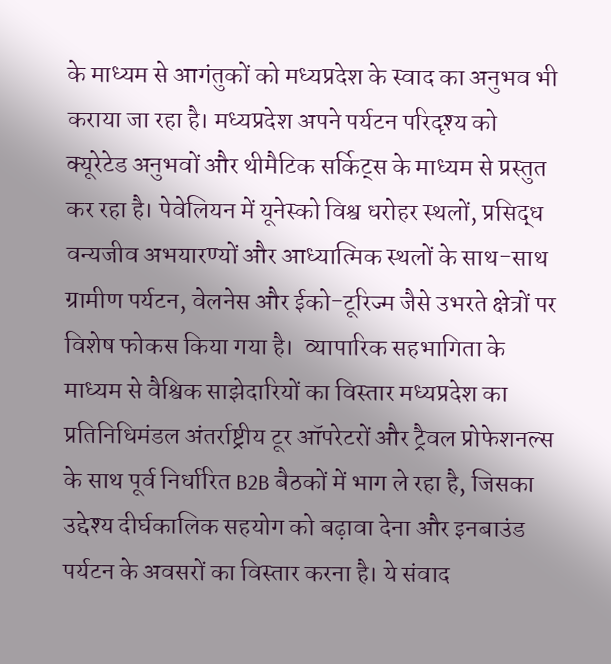के माध्यम से आगंतुकों को मध्यप्रदेश के स्वाद का अनुभव भी कराया जा रहा है। मध्यप्रदेश अपने पर्यटन परिदृश्य को क्यूरेटेड अनुभवों और थीमैटिक सर्किट्स के माध्यम से प्रस्तुत कर रहा है। पेवेलियन में यूनेस्को विश्व धरोहर स्थलों, प्रसिद्ध वन्यजीव अभयारण्यों और आध्यात्मिक स्थलों के साथ-साथ ग्रामीण पर्यटन, वेलनेस और ईको-टूरिज्म जैसे उभरते क्षेत्रों पर विशेष फोकस किया गया है।  व्यापारिक सहभागिता के माध्यम से वैश्विक साझेदारियों का विस्तार मध्यप्रदेश का प्रतिनिधिमंडल अंतर्राष्ट्रीय टूर ऑपरेटरों और ट्रैवल प्रोफेशनल्स के साथ पूर्व निर्धारित B2B बैठकों में भाग ले रहा है, जिसका उद्देश्य दीर्घकालिक सहयोग को बढ़ावा देना और इनबाउंड पर्यटन के अवसरों का विस्तार करना है। ये संवाद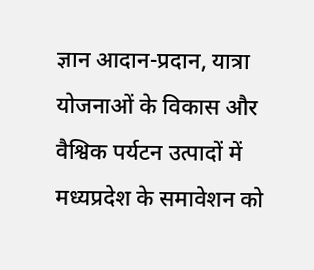ज्ञान आदान-प्रदान, यात्रा योजनाओं के विकास और वैश्विक पर्यटन उत्पादों में मध्यप्रदेश के समावेशन को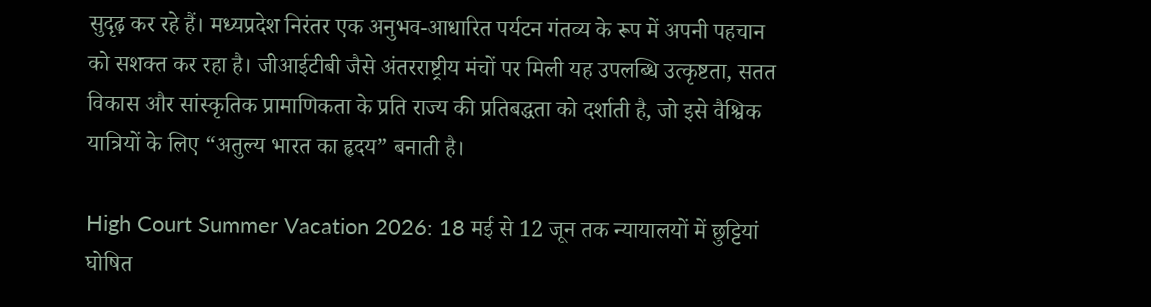सुदृढ़ कर रहे हैं। मध्यप्रदेश निरंतर एक अनुभव-आधारित पर्यटन गंतव्य के रूप में अपनी पहचान को सशक्त कर रहा है। जीआईटीबी जैसे अंतरराष्ट्रीय मंचों पर मिली यह उपलब्धि उत्कृष्टता, सतत विकास और सांस्कृतिक प्रामाणिकता के प्रति राज्य की प्रतिबद्धता को दर्शाती है, जो इसे वैश्विक यात्रियों के लिए “अतुल्य भारत का हृदय” बनाती है।

High Court Summer Vacation 2026: 18 मई से 12 जून तक न्यायालयों में छुट्टियां घोषित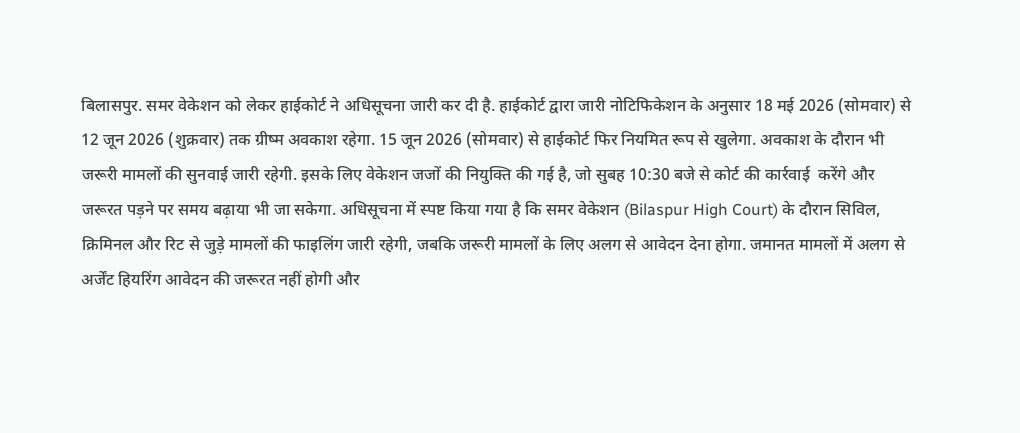बिलासपुर. समर वेकेशन को लेकर हाईकोर्ट ने अधिसूचना जारी कर दी है. हाईकोर्ट द्वारा जारी नोटिफिकेशन के अनुसार 18 मई 2026 (सोमवार) से 12 जून 2026 (शुक्रवार) तक ग्रीष्म अवकाश रहेगा. 15 जून 2026 (सोमवार) से हाईकोर्ट फिर नियमित रूप से खुलेगा. अवकाश के दौरान भी जरूरी मामलों की सुनवाई जारी रहेगी. इसके लिए वेकेशन जजों की नियुक्ति की गई है, जो सुबह 10:30 बजे से कोर्ट की कार्रवाई  करेंगे और जरूरत पड़ने पर समय बढ़ाया भी जा सकेगा. अधिसूचना में स्पष्ट किया गया है कि समर वेकेशन (Bilaspur High Court) के दौरान सिविल, क्रिमिनल और रिट से जुड़े मामलों की फाइलिंग जारी रहेगी, जबकि जरूरी मामलों के लिए अलग से आवेदन देना होगा. जमानत मामलों में अलग से अर्जेंट हियरिंग आवेदन की जरूरत नहीं होगी और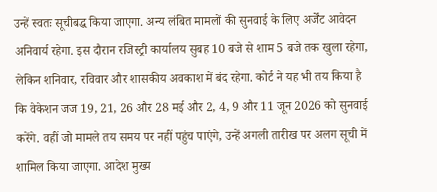उन्हें स्वतः सूचीबद्ध किया जाएगा. अन्य लंबित मामलों की सुनवाई के लिए अर्जेंट आवेदन अनिवार्य रहेगा. इस दौरान रजिस्ट्री कार्यालय सुबह 10 बजे से शाम 5 बजे तक खुला रहेगा, लेकिन शनिवार, रविवार और शासकीय अवकाश में बंद रहेगा. कोर्ट ने यह भी तय किया है कि वेकेशन जज 19, 21, 26 और 28 मई और 2, 4, 9 और 11 जून 2026 को सुनवाई करेंगे. वहीं जो मामले तय समय पर नहीं पहुंच पाएंगे, उन्हें अगली तारीख पर अलग सूची में शामिल किया जाएगा. आदेश मुख्य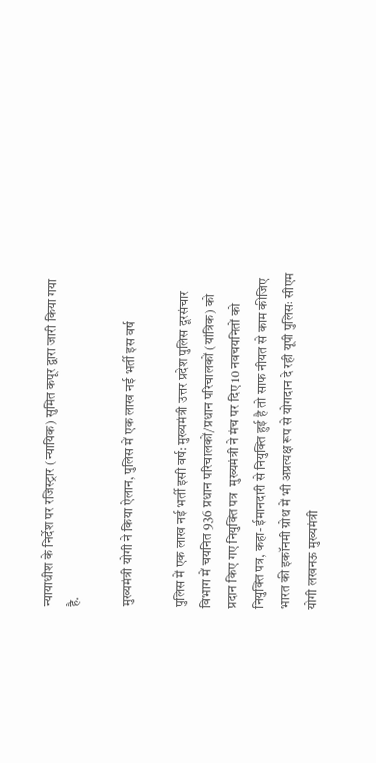न्यायाधीश के निर्देश पर रजिस्ट्रार (न्यायिक) सुमित कपूर द्वारा जारी किया गया है.

मुख्यमंत्री योगी ने किया ऐलान, पुलिस में एक लाख नई भर्ती इस वर्ष

पुलिस में एक लाख नई भर्ती इसी वर्ष: मुख्यमंत्री उत्तर प्रदेश पुलिस दूरसंचार विभाग में चयनित 936 प्रधान परिचालकों/प्रधान परिचालकों (यांत्रिक) को प्रदान किए गए नियुक्ति पत्र  मुख्यमंत्री ने मंच पर दिए 10 नवचयनितों को नियुक्ति पत्र, कहा- ईमानदारी से नियुक्ति हुई है तो साफ नीयत से काम कीजिए भारत की इकॉनमी ग्रोथ में भी अप्रत्यक्ष रूप से योगदान दे रही यूपी पुलिसः सीएम योगी लखनऊ मुख्यमंत्री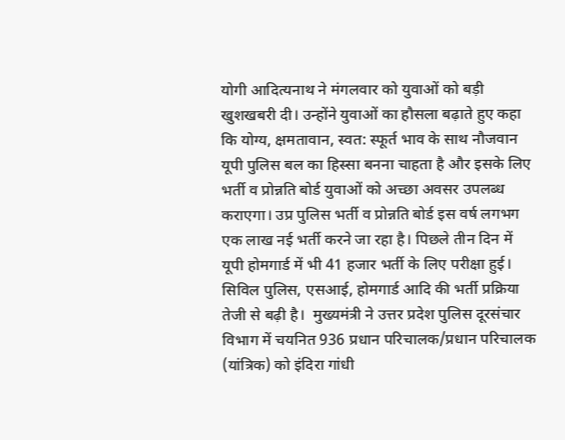योगी आदित्यनाथ ने मंगलवार को युवाओं को बड़ी खुशखबरी दी। उन्होंने युवाओं का हौसला बढ़ाते हुए कहा कि योग्य, क्षमतावान, स्वत: स्फूर्त भाव के साथ नौजवान यूपी पुलिस बल का हिस्सा बनना चाहता है और इसके लिए भर्ती व प्रोन्नति बोर्ड युवाओं को अच्छा अवसर उपलब्ध कराएगा। उप्र पुलिस भर्ती व प्रोन्नति बोर्ड इस वर्ष लगभग एक लाख नई भर्ती करने जा रहा है। पिछले तीन दिन में यूपी होमगार्ड में भी 41 हजार भर्ती के लिए परीक्षा हुई। सिविल पुलिस, एसआई, होमगार्ड आदि की भर्ती प्रक्रिया तेजी से बढ़ी है।  मुख्यमंत्री ने उत्तर प्रदेश पुलिस दूरसंचार विभाग में चयनित 936 प्रधान परिचालक/प्रधान परिचालक (यांत्रिक) को इंदिरा गांधी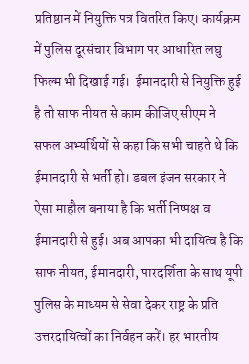प्रतिष्ठान में नियुक्ति पत्र वितरित किए। कार्यक्रम में पुलिस दूरसंचार विभाग पर आधारित लघु फिल्म भी दिखाई गई।  ईमानदारी से नियुक्ति हुई है तो साफ नीयत से काम कीजिए सीएम ने सफल अभ्यर्थियों से कहा कि सभी चाहते थे कि ईमानदारी से भर्ती हो। डबल इंजन सरकार ने ऐसा माहौल बनाया है कि भर्ती निष्पक्ष व ईमानदारी से हुई। अब आपका भी दायित्व है कि साफ नीयत, ईमानदारी, पारदर्शिता के साथ यूपी पुलिस के माध्यम से सेवा देकर राष्ट्र के प्रति उत्तरदायित्वों का निर्वहन करें। हर भारतीय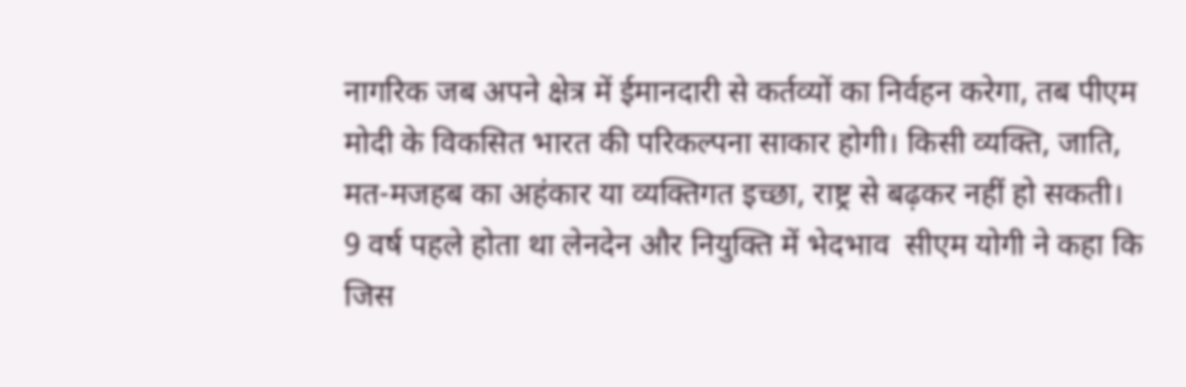नागरिक जब अपने क्षेत्र में ईमानदारी से कर्तव्यों का निर्वहन करेगा, तब पीएम मोदी के विकसित भारत की परिकल्पना साकार होगी। किसी व्यक्ति, जाति, मत-मजहब का अहंकार या व्यक्तिगत इच्छा, राष्ट्र से बढ़कर नहीं हो सकती।  9 वर्ष पहले होता था लेनदेन और नियुक्ति में भेदभाव  सीएम योगी ने कहा कि जिस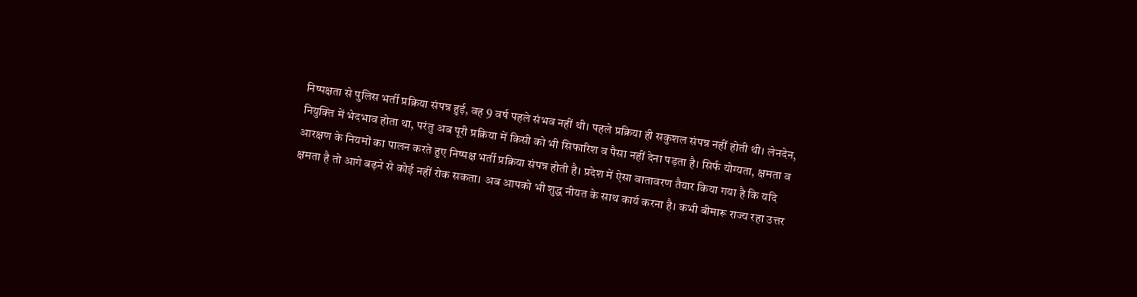निष्पक्षता से पुलिस भर्ती प्रक्रिया संपन्न हुई, वह 9 वर्ष पहले संभव नहीं थी। पहले प्रक्रिया ही सकुशल संपन्न नहीं होती थी। लेनदेन, नियुक्ति में भेदभाव होता था, परंतु अब पूरी प्रक्रिया में किसी को भी सिफारिश व पैसा नहीं देना पड़ता है। सिर्फ योग्यता, क्षमता व आरक्षण के नियमों का पालन करते हुए निष्पक्ष भर्ती प्रक्रिया संपन्न होती है। प्रदेश में ऐसा वातावरण तैयार किया गया है कि यदि क्षमता है तो आगे बढ़ने से कोई नहीं रोक सकता। अब आपको भी शुद्ध नीयत के साथ कार्य करना है। कभी बीमारू राज्य रहा उत्तर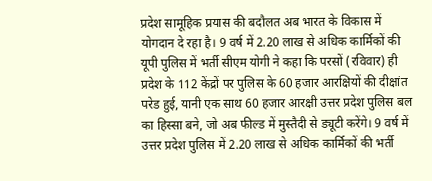प्रदेश सामूहिक प्रयास की बदौलत अब भारत के विकास में योगदान दे रहा है। 9 वर्ष में 2.20 लाख से अधिक कार्मिकों की यूपी पुलिस में भर्ती सीएम योगी ने कहा कि परसों (रविवार) ही प्रदेश के 112 केंद्रों पर पुलिस के 60 हजार आरक्षियों की दीक्षांत परेड हुई, यानी एक साथ 60 हजार आरक्षी उत्तर प्रदेश पुलिस बल का हिस्सा बने, जो अब फील्ड में मुस्तैदी से ड्यूटी करेंगे। 9 वर्ष में उत्तर प्रदेश पुलिस में 2.20 लाख से अधिक कार्मिकों की भर्ती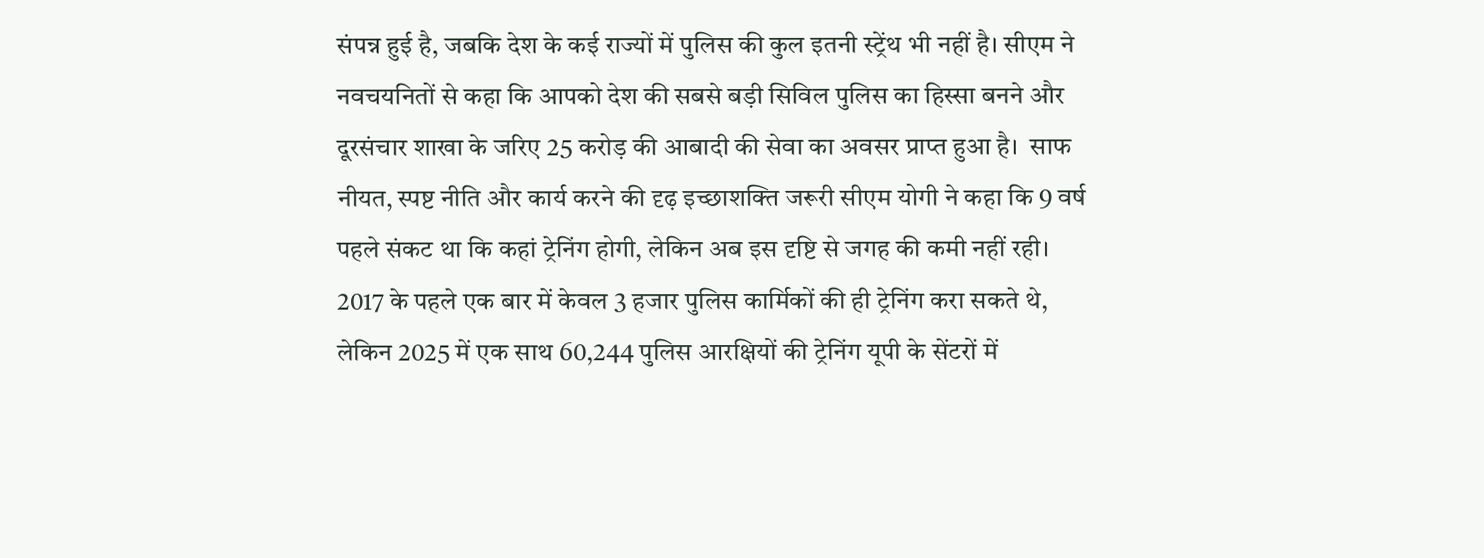संपन्न हुई है, जबकि देश के कई राज्यों में पुलिस की कुल इतनी स्ट्रेंथ भी नहीं है। सीएम ने नवचयनितों से कहा कि आपको देश की सबसे बड़ी सिविल पुलिस का हिस्सा बनने और दूरसंचार शाखा के जरिए 25 करोड़ की आबादी की सेवा का अवसर प्राप्त हुआ है।  साफ नीयत, स्पष्ट नीति और कार्य करने की दृढ़ इच्छाशक्ति जरूरी सीएम योगी ने कहा कि 9 वर्ष पहले संकट था कि कहां ट्रेनिंग होगी, लेकिन अब इस दृष्टि से जगह की कमी नहीं रही। 2017 के पहले एक बार में केवल 3 हजार पुलिस कार्मिकों की ही ट्रेनिंग करा सकते थे, लेकिन 2025 में एक साथ 60,244 पुलिस आरक्षियों की ट्रेनिंग यूपी के सेंटरों में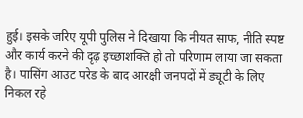हुई। इसके जरिए यूपी पुलिस ने दिखाया कि नीयत साफ, नीति स्पष्ट और कार्य करने की दृढ़ इच्छाशक्ति हो तो परिणाम लाया जा सकता है। पासिंग आउट परेड के बाद आरक्षी जनपदों में ड्यूटी के लिए निकल रहे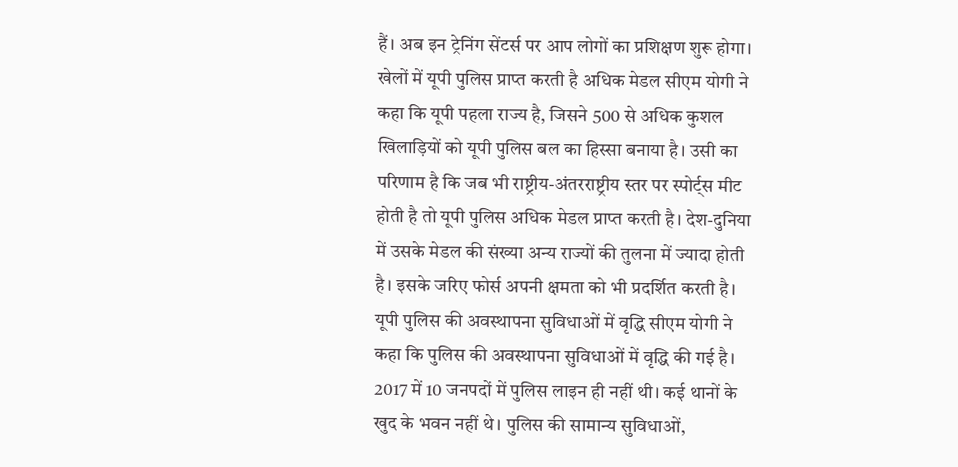हैं। अब इन ट्रेनिंग सेंटर्स पर आप लोगों का प्रशिक्षण शुरू होगा। खेलों में यूपी पुलिस प्राप्त करती है अधिक मेडल सीएम योगी ने कहा कि यूपी पहला राज्य है, जिसने 500 से अधिक कुशल खिलाड़ियों को यूपी पुलिस बल का हिस्सा बनाया है। उसी का परिणाम है कि जब भी राष्ट्रीय-अंतरराष्ट्रीय स्तर पर स्पोर्ट्स मीट होती है तो यूपी पुलिस अधिक मेडल प्राप्त करती है। देश-दुनिया में उसके मेडल की संख्या अन्य राज्यों की तुलना में ज्यादा होती है। इसके जरिए फोर्स अपनी क्षमता को भी प्रदर्शित करती है।  यूपी पुलिस की अवस्थापना सुविधाओं में वृद्धि सीएम योगी ने कहा कि पुलिस की अवस्थापना सुविधाओं में वृद्धि की गई है। 2017 में 10 जनपदों में पुलिस लाइन ही नहीं थी। कई थानों के खुद के भवन नहीं थे। पुलिस की सामान्य सुविधाओं,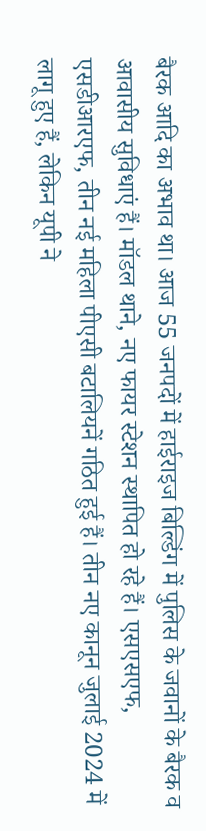बैरक आदि का अभाव था। आज 55 जनपदों में हाईराइज बिल्डिंग में पुलिस के जवानों के बैरक व आवासीय सुविधाएं हैं। मॉडल थाने, नए फायर स्टेशन स्थापित हो रहे हैं। एसएसएफ, एसडीआरएफ, तीन नई महिला पीएसी बटालियनें गठित हुई हैं। तीन नए कानून जुलाई 2024 में लागू हुए हैं, लेकिन यूपी ने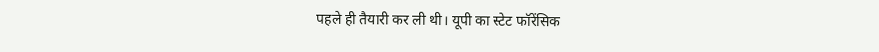पहले ही तैयारी कर ली थी। यूपी का स्टेट फॉरेंसिक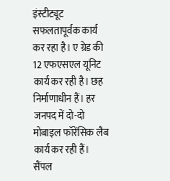इंस्टीट्यूट सफलतापूर्वक कार्य कर रहा है। ए ग्रेड की 12 एफएसएल यूनिट कार्य कर रही है। छह निर्माणाधीन हैं। हर जनपद में दो-दो मोबाइल फॉरेंसिक लैब कार्य कर रही हैं। सैंपल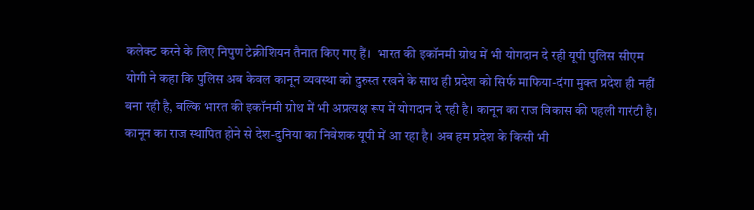कलेक्ट करने के लिए निपुण टेक्नीशियन तैनात किए गए हैं।  भारत की इकॉनमी ग्रोथ में भी योगदान दे रही यूपी पुलिस सीएम योगी ने कहा कि पुलिस अब केवल कानून व्यवस्था को दुरुस्त रखने के साथ ही प्रदेश को सिर्फ माफिया-दंगा मुक्त प्रदेश ही नहीं बना रही है, बल्कि भारत की इकॉनमी ग्रोथ में भी अप्रत्यक्ष रूप में योगदान दे रही है। कानून का राज विकास की पहली गारंटी है। कानून का राज स्थापित होने से देश-दुनिया का निवेशक यूपी में आ रहा है। अब हम प्रदेश के किसी भी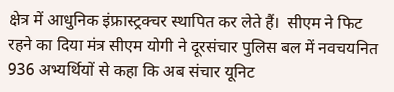क्षेत्र में आधुनिक इंफ्रास्ट्रक्चर स्थापित कर लेते हैं।  सीएम ने फिट रहने का दिया मंत्र सीएम योगी ने दूरसंचार पुलिस बल में नवचयनित 936 अभ्यर्थियों से कहा कि अब संचार यूनिट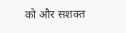को और सशक्त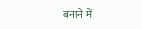बनाने में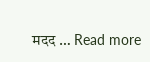मदद … Read more